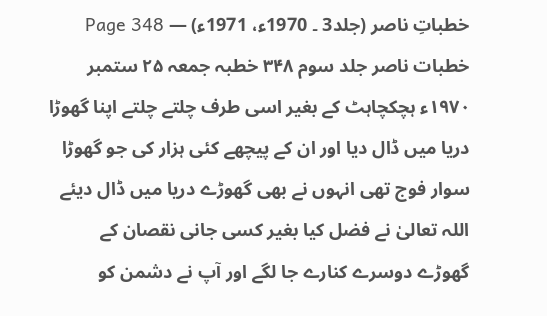خطباتِ ناصر (جلد3 ۔ 1970ء، 1971ء) — Page 348
خطبات ناصر جلد سوم ۳۴۸ خطبہ جمعہ ۲۵ ستمبر ۱۹۷۰ء ہچکچاہٹ کے بغیر اسی طرف چلتے چلتے اپنا گھوڑا دریا میں ڈال دیا اور ان کے پیچھے کئی ہزار کی جو گھوڑا سوار فوج تھی انہوں نے بھی گھوڑے دریا میں ڈال دیئے اللہ تعالیٰ نے فضل کیا بغیر کسی جانی نقصان کے گھوڑے دوسرے کنارے جا لگے اور آپ نے دشمن کو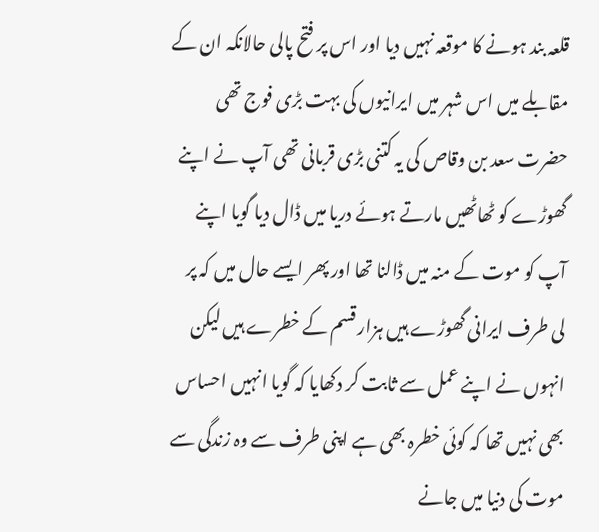قلعہ بند ہونے کا موقعہ نہیں دیا اور اس پر فتح پالی حالانکہ ان کے مقابلے میں اس شہر میں ایرانیوں کی بہت بڑی فوج تھی حضرت سعد بن وقاص کی یہ کتنی بڑی قربانی تھی آپ نے اپنے گھوڑے کو ٹھاٹھیں مارتے ہوئے دریا میں ڈال دیا گویا اپنے آپ کو موت کے منہ میں ڈالنا تھا اور پھر ایسے حال میں کہ پر لی طرف ایرانی گھوڑے ہیں ہزار قسم کے خطرے ہیں لیکن انہوں نے اپنے عمل سے ثابت کر دکھایا کہ گویا انہیں احساس بھی نہیں تھا کہ کوئی خطرہ بھی ہے اپنی طرف سے وہ زندگی سے موت کی دنیا میں جانے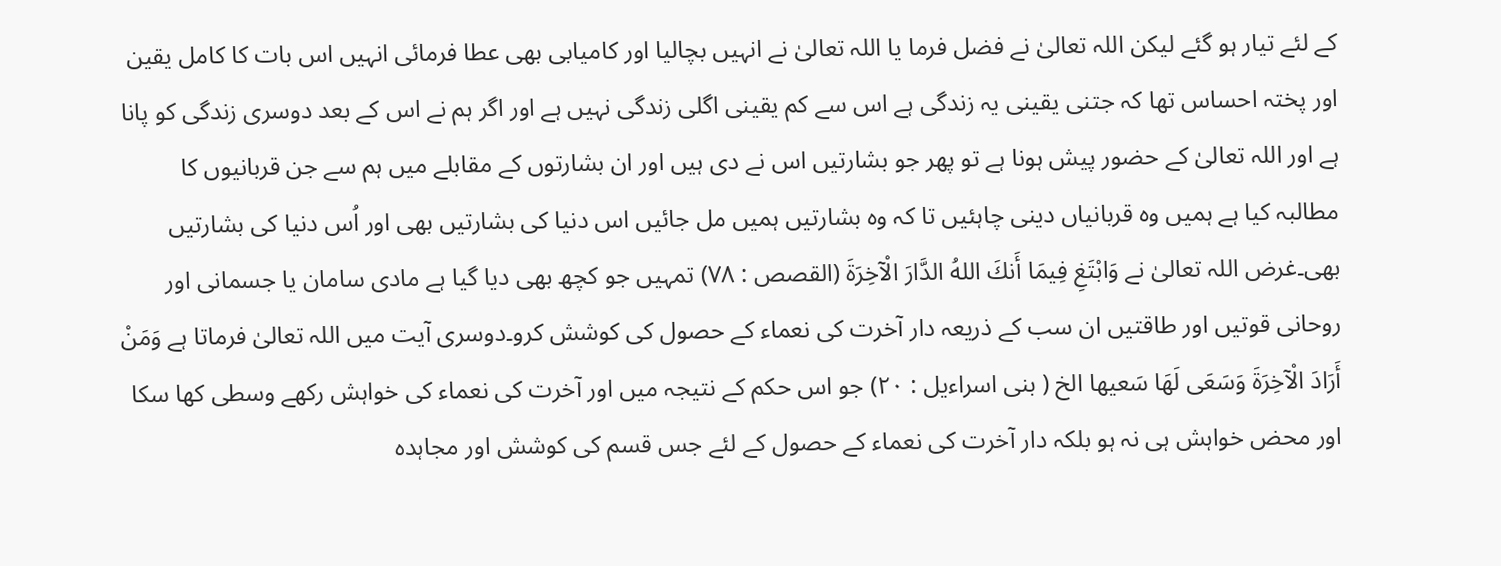کے لئے تیار ہو گئے لیکن اللہ تعالیٰ نے فضل فرما یا اللہ تعالیٰ نے انہیں بچالیا اور کامیابی بھی عطا فرمائی انہیں اس بات کا کامل یقین اور پختہ احساس تھا کہ جتنی یقینی یہ زندگی ہے اس سے کم یقینی اگلی زندگی نہیں ہے اور اگر ہم نے اس کے بعد دوسری زندگی کو پانا ہے اور اللہ تعالیٰ کے حضور پیش ہونا ہے تو پھر جو بشارتیں اس نے دی ہیں اور ان بشارتوں کے مقابلے میں ہم سے جن قربانیوں کا مطالبہ کیا ہے ہمیں وہ قربانیاں دینی چاہئیں تا کہ وہ بشارتیں ہمیں مل جائیں اس دنیا کی بشارتیں بھی اور اُس دنیا کی بشارتیں بھی۔غرض اللہ تعالیٰ نے وَابْتَغِ فِيمَا أَنكَ اللهُ الدَّارَ الْآخِرَةَ (القصص : ۷۸) تمہیں جو کچھ بھی دیا گیا ہے مادی سامان یا جسمانی اور روحانی قوتیں اور طاقتیں ان سب کے ذریعہ دار آخرت کی نعماء کے حصول کی کوشش کرو۔دوسری آیت میں اللہ تعالیٰ فرماتا ہے وَمَنْ أَرَادَ الْآخِرَةَ وَسَعَى لَهَا سَعيها الخ ( بنی اسراءیل : ۲۰) جو اس حکم کے نتیجہ میں اور آخرت کی نعماء کی خواہش رکھے وسطی کھا سکا اور محض خواہش ہی نہ ہو بلکہ دار آخرت کی نعماء کے حصول کے لئے جس قسم کی کوشش اور مجاہدہ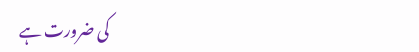کی ضرورت ہے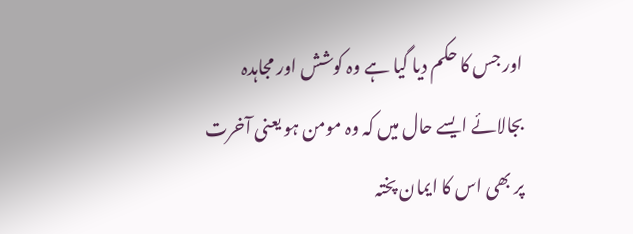اور جس کا حکم دیا گیا ہے وہ کوشش اور مجاہدہ بجالائے ایسے حال میں کہ وہ مومن ہو یعنی آخرت پر بھی اس کا ایمان پختہ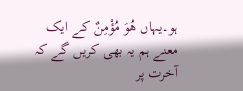ہو۔یہاں هُوَ مُؤْمِنٌ کے ایک معنے ہم یہ بھی کریں گے کہ آخرت پر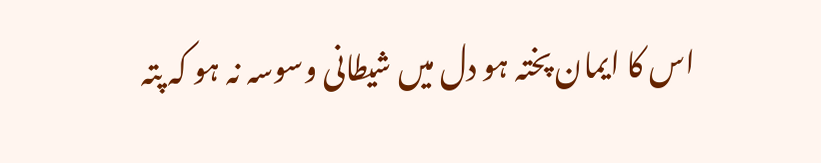اس کا ایمان پختہ ہو دل میں شیطانی وسوسہ نہ ہو کہ پتہ